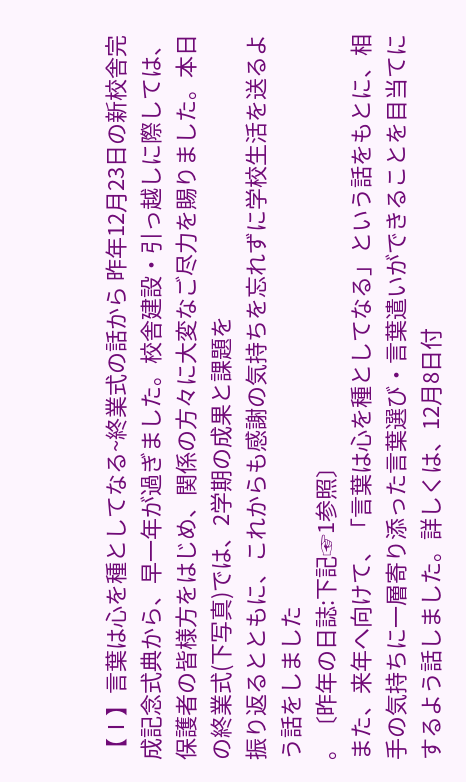【Ⅰ】言葉は心を種としてなる~終業式の話から 昨年12月23日の新校舎完成記念式典から、早一年が過ぎました。校舎建設・引っ越しに際しては、保護者の皆様方をはじめ、関係の方々に大変なご尽力を賜りました。本日の終業式(下写真)では、2学期の成果と課題を
振り返るとともに、これからも感謝の気持ちを忘れずに学校生活を送るよう話をしました
。〔昨年の日誌:下記☞1参照〕
また、来年へ向けて、「言葉は心を種としてなる」という話をもとに、相手の気持ちに一層寄り添った言葉選び・言葉遣いができることを目当てにするよう話しました。詳しくは、12月8日付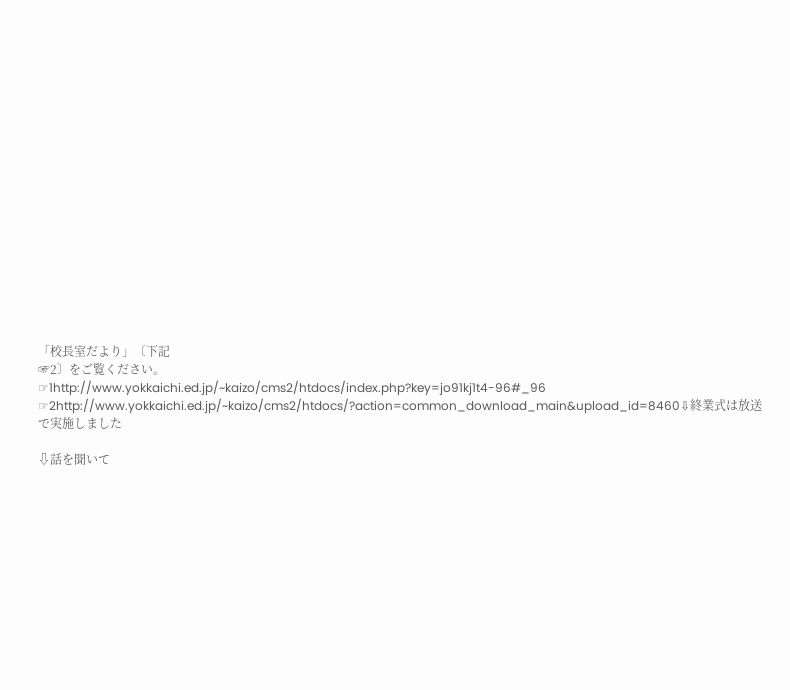「校長室だより」〔下記
☞2〕をご覧ください。
☞1http://www.yokkaichi.ed.jp/~kaizo/cms2/htdocs/index.php?key=jo91kj1t4-96#_96
☞2http://www.yokkaichi.ed.jp/~kaizo/cms2/htdocs/?action=common_download_main&upload_id=8460⇩終業式は放送で実施しました

⇩話を聞いて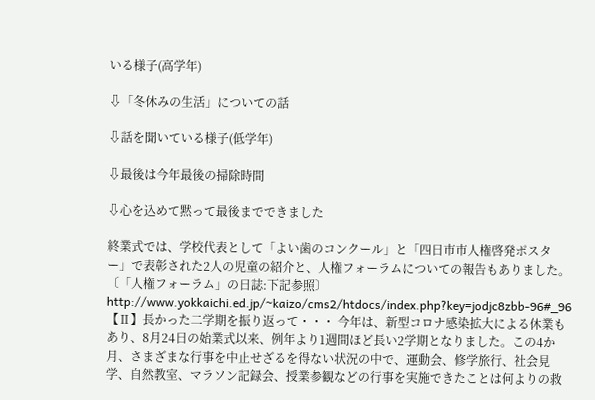いる様子(高学年)

⇩「冬休みの生活」についての話

⇩話を聞いている様子(低学年)

⇩最後は今年最後の掃除時間

⇩心を込めて黙って最後までできました

終業式では、学校代表として「よい歯のコンクール」と「四日市市人権啓発ポスター」で表彰された2人の児童の紹介と、人権フォーラムについての報告もありました。〔「人権フォーラム」の日誌:下記参照〕
http://www.yokkaichi.ed.jp/~kaizo/cms2/htdocs/index.php?key=jodjc8zbb-96#_96
【Ⅱ】長かった二学期を振り返って・・・ 今年は、新型コロナ感染拡大による休業もあり、8月24日の始業式以来、例年より1週間ほど長い2学期となりました。この4か月、さまざまな行事を中止せざるを得ない状況の中で、運動会、修学旅行、社会見学、自然教室、マラソン記録会、授業参観などの行事を実施できたことは何よりの救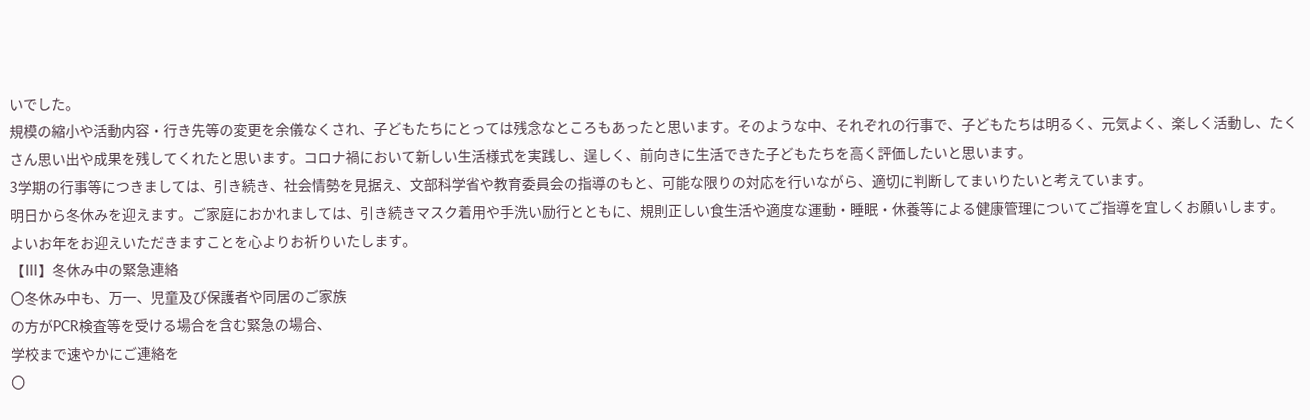いでした。
規模の縮小や活動内容・行き先等の変更を余儀なくされ、子どもたちにとっては残念なところもあったと思います。そのような中、それぞれの行事で、子どもたちは明るく、元気よく、楽しく活動し、たくさん思い出や成果を残してくれたと思います。コロナ禍において新しい生活様式を実践し、逞しく、前向きに生活できた子どもたちを高く評価したいと思います。
3学期の行事等につきましては、引き続き、社会情勢を見据え、文部科学省や教育委員会の指導のもと、可能な限りの対応を行いながら、適切に判断してまいりたいと考えています。
明日から冬休みを迎えます。ご家庭におかれましては、引き続きマスク着用や手洗い励行とともに、規則正しい食生活や適度な運動・睡眠・休養等による健康管理についてご指導を宜しくお願いします。
よいお年をお迎えいただきますことを心よりお祈りいたします。
【Ⅲ】冬休み中の緊急連絡
〇冬休み中も、万一、児童及び保護者や同居のご家族
の方がPCR検査等を受ける場合を含む緊急の場合、
学校まで速やかにご連絡を
〇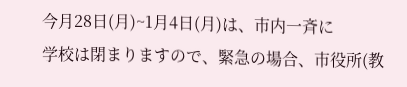今月28日(月)~1月4日(月)は、市内一斉に
学校は閉まりますので、緊急の場合、市役所(教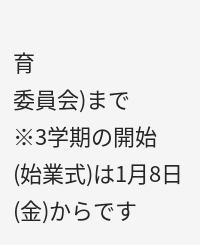育
委員会)まで
※3学期の開始(始業式)は1月8日(金)からです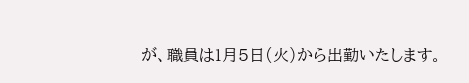が、職員は1月5日(火)から出勤いたします。